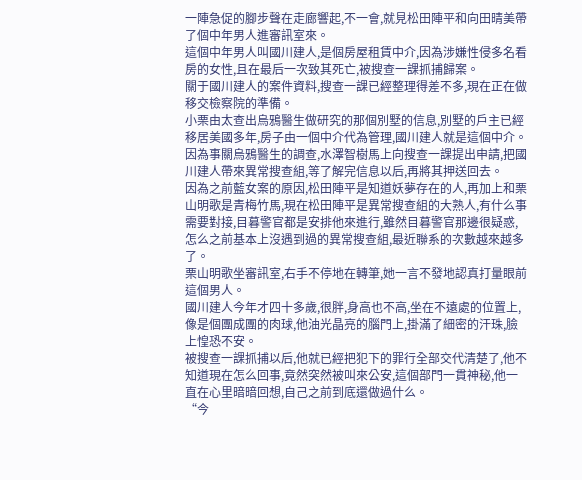一陣急促的腳步聲在走廊響起,不一會,就見松田陣平和向田晴美帶了個中年男人進審訊室來。
這個中年男人叫國川建人,是個房屋租賃中介,因為涉嫌性侵多名看房的女性,且在最后一次致其死亡,被搜查一課抓捕歸案。
關于國川建人的案件資料,搜查一課已經整理得差不多,現在正在做移交檢察院的準備。
小栗由太查出烏鴉醫生做研究的那個別墅的信息,別墅的戶主已經移居美國多年,房子由一個中介代為管理,國川建人就是這個中介。
因為事關烏鴉醫生的調查,水澤智樹馬上向搜查一課提出申請,把國川建人帶來異常搜查組,等了解完信息以后,再將其押送回去。
因為之前藍女案的原因,松田陣平是知道妖夢存在的人,再加上和栗山明歌是青梅竹馬,現在松田陣平是異常搜查組的大熟人,有什么事需要對接,目暮警官都是安排他來進行,雖然目暮警官那邊很疑惑,怎么之前基本上沒遇到過的異常搜查組,最近聯系的次數越來越多了。
栗山明歌坐審訊室,右手不停地在轉筆,她一言不發地認真打量眼前這個男人。
國川建人今年才四十多歲,很胖,身高也不高,坐在不遠處的位置上,像是個團成團的肉球,他油光晶亮的腦門上,掛滿了細密的汗珠,臉上惶恐不安。
被搜查一課抓捕以后,他就已經把犯下的罪行全部交代清楚了,他不知道現在怎么回事,竟然突然被叫來公安,這個部門一貫神秘,他一直在心里暗暗回想,自己之前到底還做過什么。
“今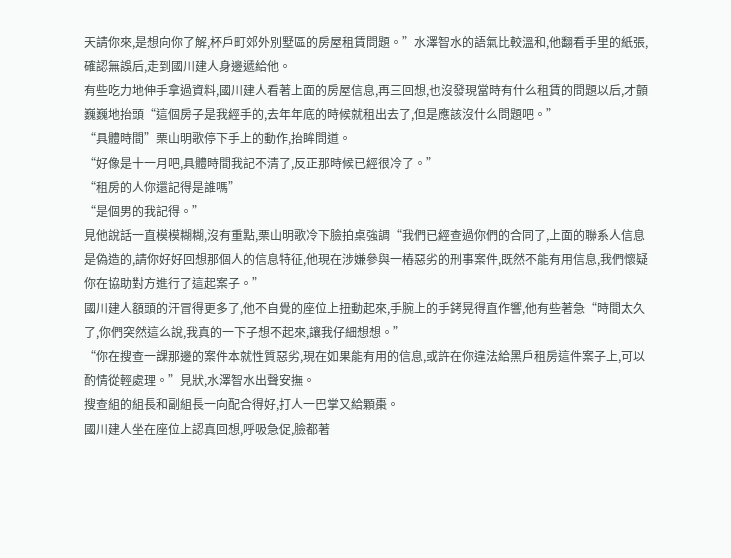天請你來,是想向你了解,杯戶町郊外別墅區的房屋租賃問題。”水澤智水的語氣比較溫和,他翻看手里的紙張,確認無誤后,走到國川建人身邊遞給他。
有些吃力地伸手拿過資料,國川建人看著上面的房屋信息,再三回想,也沒發現當時有什么租賃的問題以后,才顫巍巍地抬頭“這個房子是我經手的,去年年底的時候就租出去了,但是應該沒什么問題吧。”
“具體時間”栗山明歌停下手上的動作,抬眸問道。
“好像是十一月吧,具體時間我記不清了,反正那時候已經很冷了。”
“租房的人你還記得是誰嗎”
“是個男的我記得。”
見他說話一直模模糊糊,沒有重點,栗山明歌冷下臉拍桌強調“我們已經查過你們的合同了,上面的聯系人信息是偽造的,請你好好回想那個人的信息特征,他現在涉嫌參與一樁惡劣的刑事案件,既然不能有用信息,我們懷疑你在協助對方進行了這起案子。”
國川建人額頭的汗冒得更多了,他不自覺的座位上扭動起來,手腕上的手銬晃得直作響,他有些著急“時間太久了,你們突然這么說,我真的一下子想不起來,讓我仔細想想。”
“你在搜查一課那邊的案件本就性質惡劣,現在如果能有用的信息,或許在你違法給黑戶租房這件案子上,可以酌情從輕處理。”見狀,水澤智水出聲安撫。
搜查組的組長和副組長一向配合得好,打人一巴掌又給顆棗。
國川建人坐在座位上認真回想,呼吸急促,臉都著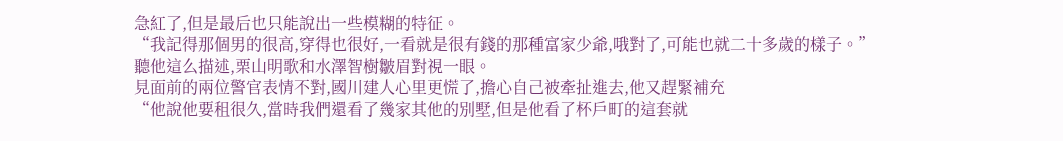急紅了,但是最后也只能說出一些模糊的特征。
“我記得那個男的很高,穿得也很好,一看就是很有錢的那種富家少爺,哦對了,可能也就二十多歲的樣子。”
聽他這么描述,栗山明歌和水澤智樹皺眉對視一眼。
見面前的兩位警官表情不對,國川建人心里更慌了,擔心自己被牽扯進去,他又趕緊補充
“他說他要租很久,當時我們還看了幾家其他的別墅,但是他看了杯戶町的這套就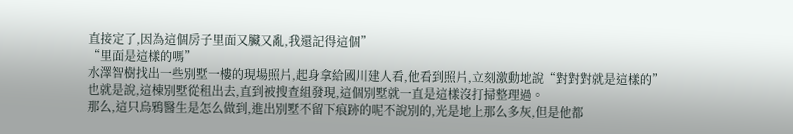直接定了,因為這個房子里面又臟又亂,我還記得這個”
“里面是這樣的嗎”
水澤智樹找出一些別墅一樓的現場照片,起身拿給國川建人看,他看到照片,立刻激動地說“對對對就是這樣的”
也就是說,這棟別墅從租出去,直到被搜查組發現,這個別墅就一直是這樣沒打掃整理過。
那么,這只烏鴉醫生是怎么做到,進出別墅不留下痕跡的呢不說別的,光是地上那么多灰,但是他都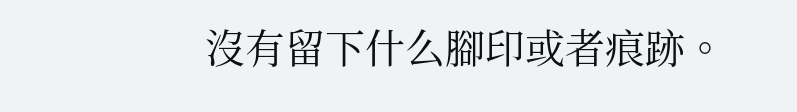沒有留下什么腳印或者痕跡。